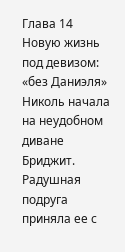Глава 14
Новую жизнь под девизом: «без Даниэля» Николь начала на неудобном диване Бриджит. Радушная подруга приняла ее с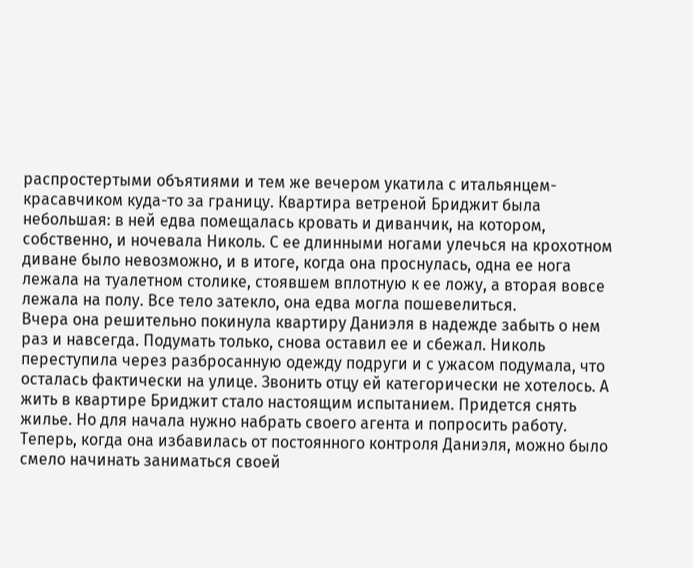распростертыми объятиями и тем же вечером укатила с итальянцем-красавчиком куда-то за границу. Квартира ветреной Бриджит была небольшая: в ней едва помещалась кровать и диванчик, на котором, собственно, и ночевала Николь. С ее длинными ногами улечься на крохотном диване было невозможно, и в итоге, когда она проснулась, одна ее нога лежала на туалетном столике, стоявшем вплотную к ее ложу, а вторая вовсе лежала на полу. Все тело затекло, она едва могла пошевелиться.
Вчера она решительно покинула квартиру Даниэля в надежде забыть о нем раз и навсегда. Подумать только, снова оставил ее и сбежал. Николь переступила через разбросанную одежду подруги и с ужасом подумала, что осталась фактически на улице. Звонить отцу ей категорически не хотелось. А жить в квартире Бриджит стало настоящим испытанием. Придется снять жилье. Но для начала нужно набрать своего агента и попросить работу. Теперь, когда она избавилась от постоянного контроля Даниэля, можно было смело начинать заниматься своей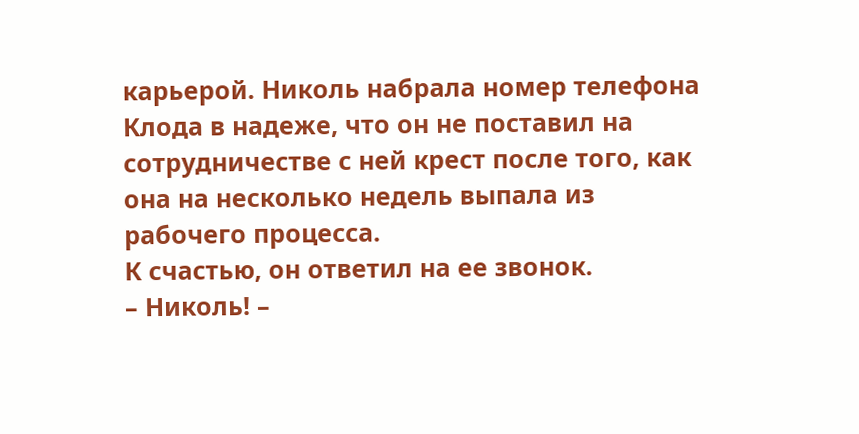карьерой. Николь набрала номер телефона Клода в надеже, что он не поставил на сотрудничестве с ней крест после того, как она на несколько недель выпала из рабочего процесса.
К счастью, он ответил на ее звонок.
– Николь! –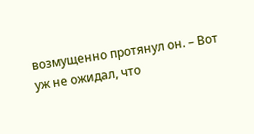возмущенно протянул он. – Вот уж не ожидал, что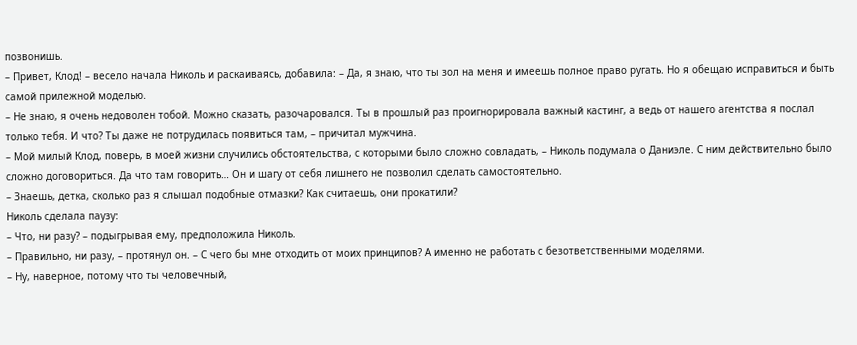позвонишь.
– Привет, Клод! – весело начала Николь и раскаиваясь, добавила: – Да, я знаю, что ты зол на меня и имеешь полное право ругать. Но я обещаю исправиться и быть самой прилежной моделью.
– Не знаю, я очень недоволен тобой. Можно сказать, разочаровался. Ты в прошлый раз проигнорировала важный кастинг, а ведь от нашего агентства я послал только тебя. И что? Ты даже не потрудилась появиться там, – причитал мужчина.
– Мой милый Клод, поверь, в моей жизни случились обстоятельства, с которыми было сложно совладать, – Николь подумала о Даниэле. С ним действительно было сложно договориться. Да что там говорить… Он и шагу от себя лишнего не позволил сделать самостоятельно.
– Знаешь, детка, сколько раз я слышал подобные отмазки? Как считаешь, они прокатили?
Николь сделала паузу:
– Что, ни разу? – подыгрывая ему, предположила Николь.
– Правильно, ни разу, – протянул он. – С чего бы мне отходить от моих принципов? А именно не работать с безответственными моделями.
– Ну, наверное, потому что ты человечный,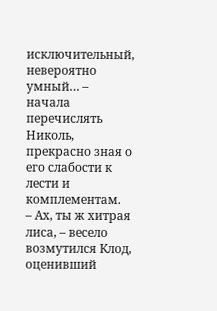исключительный, невероятно умный… – начала перечислять Николь, прекрасно зная о его слабости к лести и комплементам.
– Ах, ты ж хитрая лиса, – весело возмутился Клод, оценивший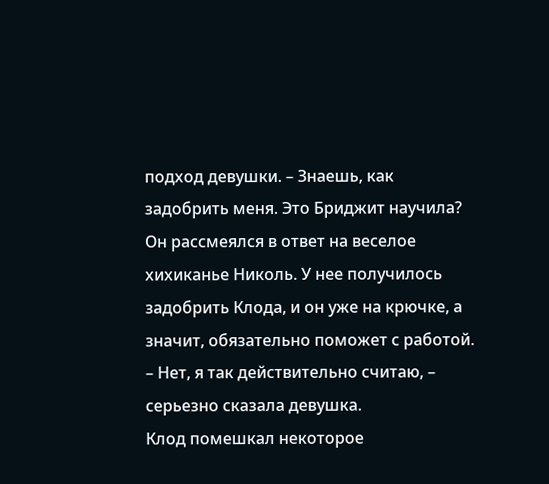подход девушки. – Знаешь, как задобрить меня. Это Бриджит научила?
Он рассмеялся в ответ на веселое хихиканье Николь. У нее получилось задобрить Клода, и он уже на крючке, а значит, обязательно поможет с работой.
– Нет, я так действительно считаю, – серьезно сказала девушка.
Клод помешкал некоторое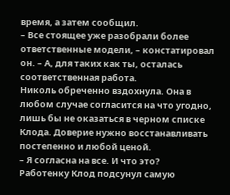время, а затем сообщил.
– Все стоящее уже разобрали более ответственные модели, – констатировал он. – А, для таких как ты, осталась соответственная работа.
Николь обреченно вздохнула. Она в любом случае согласится на что угодно, лишь бы не оказаться в черном списке Клода. Доверие нужно восстанавливать постепенно и любой ценой.
– Я согласна на все. И что это?
Работенку Клод подсунул самую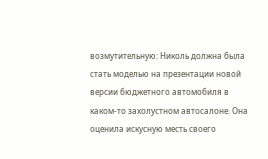возмутительную: Николь должна была стать моделью на презентации новой версии бюджетного автомобиля в каком-то захолустном автосалоне. Она оценила искусную месть своего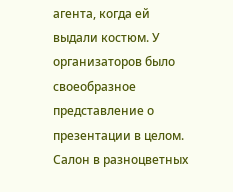агента, когда ей выдали костюм. У организаторов было своеобразное представление о презентации в целом. Салон в разноцветных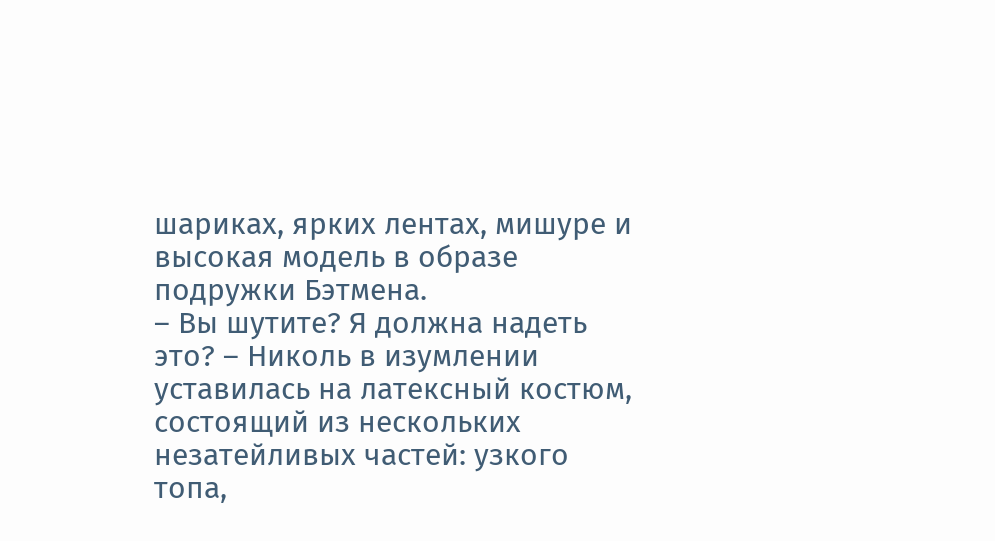шариках, ярких лентах, мишуре и высокая модель в образе подружки Бэтмена.
– Вы шутите? Я должна надеть это? – Николь в изумлении уставилась на латексный костюм, состоящий из нескольких незатейливых частей: узкого топа,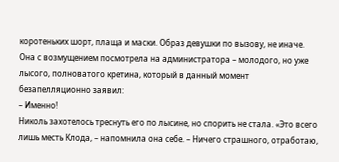коротеньких шорт, плаща и маски. Образ девушки по вызову, не иначе. Она с возмущением посмотрела на администратора – молодого, но уже лысого, полноватого кретина, который в данный момент безапелляционно заявил:
– Именно!
Николь захотелось треснуть его по лысине, но спорить не стала. «Это всего лишь месть Клода, – напомнила она себе. – Ничего страшного, отработаю,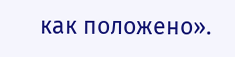как положено».